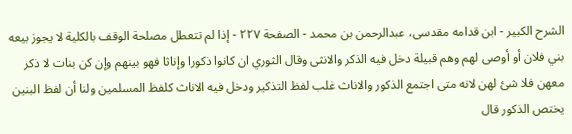الشرح الکبير - ابن قدامه مقدسی، عبدالرحمن بن محمد - الصفحة ٢٢٧ - إذا لم تتعطل مصلحة الوقف بالكلية لا يجوز بيعه
بني فلان أو أوصى لهم وهم قبيلة دخل فيه الذكر والانثى وقال الثوري ان كانوا ذكورا وإناثا فهو بينهم وإن كن بنات لا ذكر معهن فلا شئ لهن لانه متى اجتمع الذكور والاناث غلب لفظ التذكير ودخل فيه الاناث كلفظ المسلمين ولنا أن لفظ البنين يختص الذكور قال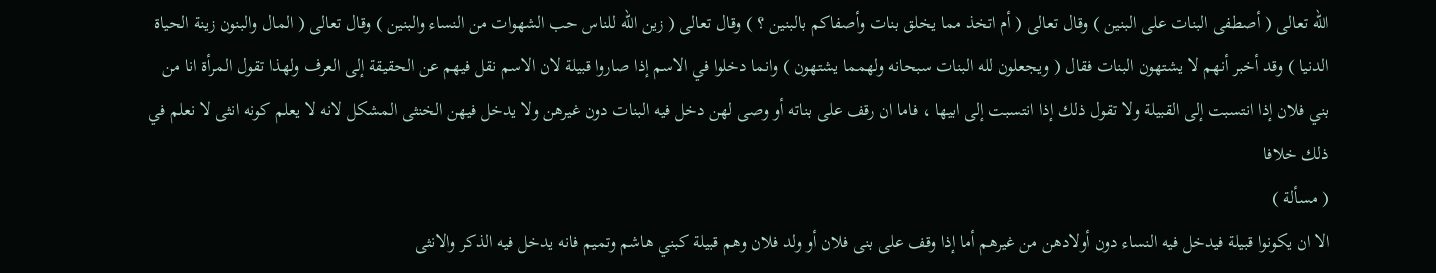الله تعالى ( أصطفى البنات على البنين ) وقال تعالى ( أم اتخذ مما يخلق بنات وأصفاكم بالبنين ؟ ) وقال تعالى ( زين الله للناس حب الشهوات من النساء والبنين ) وقال تعالى ( المال والبنون زينة الحياة الدنيا ) وقد أخبر أنهم لا يشتهون البنات فقال ( ويجعلون لله البنات سبحانه ولهمما يشتهون ) وانما دخلوا في الاسم إذا صاروا قبيلة لان الاسم نقل فيهم عن الحقيقة إلى العرف ولهذا تقول المرأة انا من بني فلان إذا انتسبت إلى القبيلة ولا تقول ذلك إذا انتسبت إلى ابيها ، فاما ان رقف على بناته أو وصى لهن دخل فيه البنات دون غيرهن ولا يدخل فيهن الخنثى المشكل لانه لا يعلم كونه انثى لا نعلم في ذلك خلافا
( مسألة )
الا ان يكونوا قبيلة فيدخل فيه النساء دون أولادهن من غيرهم أما إذا وقف على بنى فلان أو ولد فلان وهم قبيلة كبني هاشم وتميم فانه يدخل فيه الذكر والانثى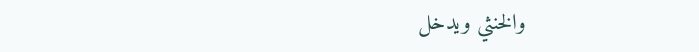والخنثي ويدخل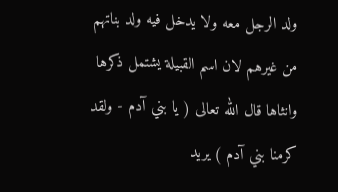ولد الرجل معه ولا يدخل فيه ولد بناتهم من غيرهم لان اسم القبيلة يشتمل ذكرها وانثاها قال الله تعالى ( يا بني آدم - ولقد كرمنا بني آدم ) يريد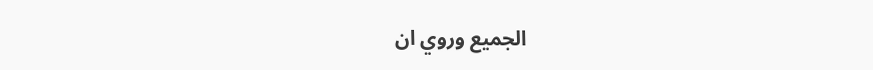الجميع وروي ان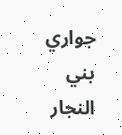جواري بني النجار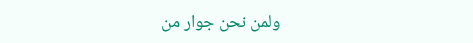ولمن نحن جوار من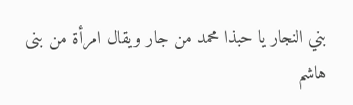بني النجار يا حبذا محمد من جار ويقال امرأة من بنى هاشم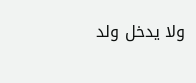ولا يدخل ولد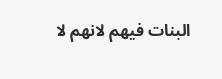البنات فيهم لانهم لا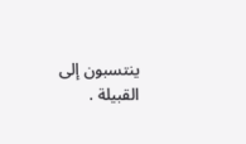ينتسبون إلى القبيلة .